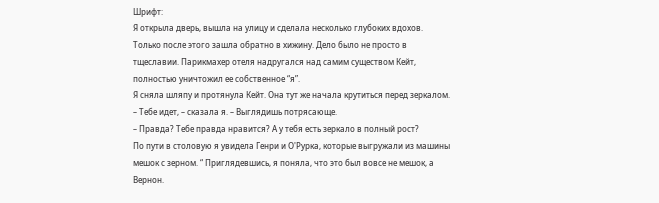Шрифт:
Я открыла дверь, вышла на улицу и сделала несколько глубоких вдохов. Только после этого зашла обратно в хижину. Дело было не просто в тщеславии. Парикмахер отеля надругался над самим существом Кейт, полностью уничтожил ее собственное “я”.
Я сняла шляпу и протянула Кейт. Она тут же начала крутиться перед зеркалом.
– Тебе идет, – сказала я. – Выглядишь потрясающе.
– Правда? Тебе правда нравится? А у тебя есть зеркало в полный рост?
По пути в столовую я увидела Генри и О'Рурка, которые выгружали из машины мешок с зерном. “ Приглядевшись, я поняла, что это был вовсе не мешок, а Вернон.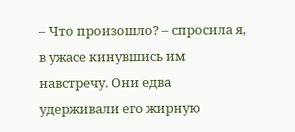– Что произошло? – спросила я, в ужасе кинувшись им навстречу. Они едва удерживали его жирную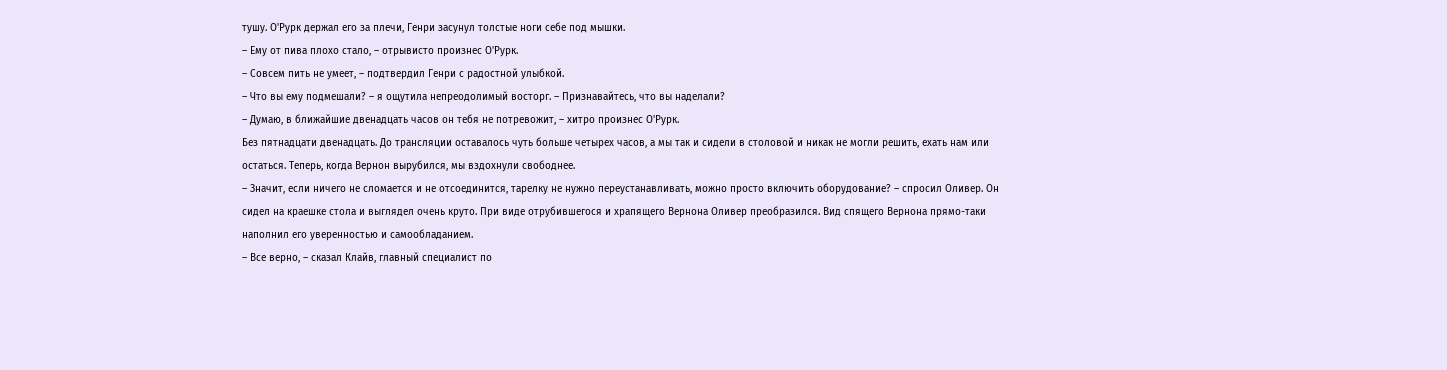тушу. О'Рурк держал его за плечи, Генри засунул толстые ноги себе под мышки.
– Ему от пива плохо стало, – отрывисто произнес О'Рурк.
– Совсем пить не умеет, – подтвердил Генри с радостной улыбкой.
– Что вы ему подмешали? – я ощутила непреодолимый восторг. – Признавайтесь, что вы наделали?
– Думаю, в ближайшие двенадцать часов он тебя не потревожит, – хитро произнес О'Рурк.
Без пятнадцати двенадцать. До трансляции оставалось чуть больше четырех часов, а мы так и сидели в столовой и никак не могли решить, ехать нам или остаться. Теперь, когда Вернон вырубился, мы вздохнули свободнее.
– Значит, если ничего не сломается и не отсоединится, тарелку не нужно переустанавливать, можно просто включить оборудование? – спросил Оливер. Он сидел на краешке стола и выглядел очень круто. При виде отрубившегося и храпящего Вернона Оливер преобразился. Вид спящего Вернона прямо-таки наполнил его уверенностью и самообладанием.
– Все верно, – сказал Клайв, главный специалист по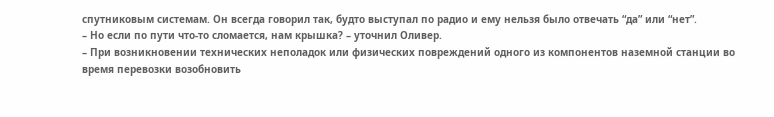спутниковым системам. Он всегда говорил так, будто выступал по радио и ему нельзя было отвечать “да” или “нет”.
– Но если по пути что-то сломается, нам крышка? – уточнил Оливер.
– При возникновении технических неполадок или физических повреждений одного из компонентов наземной станции во время перевозки возобновить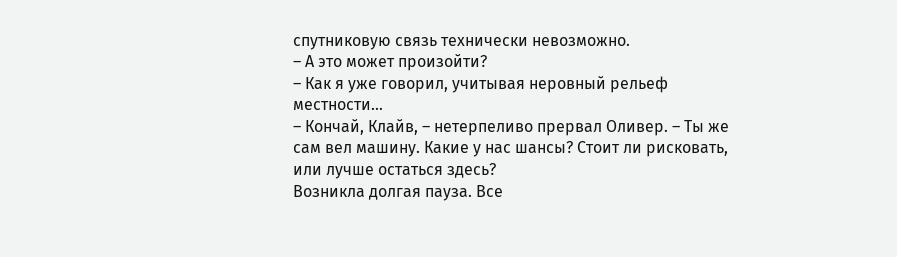спутниковую связь технически невозможно.
– А это может произойти?
– Как я уже говорил, учитывая неровный рельеф местности...
– Кончай, Клайв, – нетерпеливо прервал Оливер. – Ты же сам вел машину. Какие у нас шансы? Стоит ли рисковать, или лучше остаться здесь?
Возникла долгая пауза. Все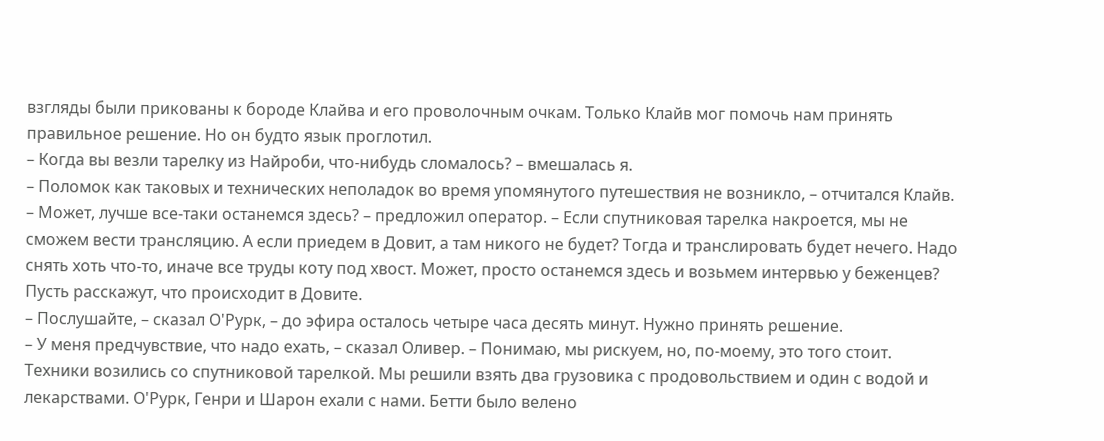взгляды были прикованы к бороде Клайва и его проволочным очкам. Только Клайв мог помочь нам принять правильное решение. Но он будто язык проглотил.
– Когда вы везли тарелку из Найроби, что-нибудь сломалось? – вмешалась я.
– Поломок как таковых и технических неполадок во время упомянутого путешествия не возникло, – отчитался Клайв.
– Может, лучше все-таки останемся здесь? – предложил оператор. – Если спутниковая тарелка накроется, мы не сможем вести трансляцию. А если приедем в Довит, а там никого не будет? Тогда и транслировать будет нечего. Надо снять хоть что-то, иначе все труды коту под хвост. Может, просто останемся здесь и возьмем интервью у беженцев? Пусть расскажут, что происходит в Довите.
– Послушайте, – сказал О'Рурк, – до эфира осталось четыре часа десять минут. Нужно принять решение.
– У меня предчувствие, что надо ехать, – сказал Оливер. – Понимаю, мы рискуем, но, по-моему, это того стоит.
Техники возились со спутниковой тарелкой. Мы решили взять два грузовика с продовольствием и один с водой и лекарствами. О'Рурк, Генри и Шарон ехали с нами. Бетти было велено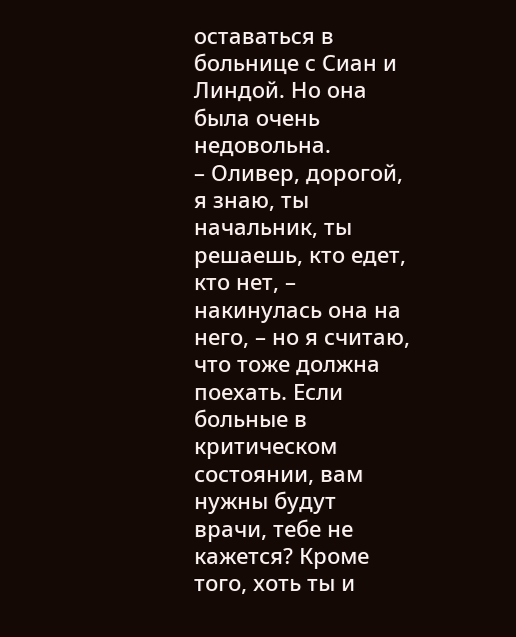оставаться в больнице с Сиан и Линдой. Но она была очень недовольна.
– Оливер, дорогой, я знаю, ты начальник, ты решаешь, кто едет, кто нет, – накинулась она на него, – но я считаю, что тоже должна поехать. Если больные в критическом состоянии, вам нужны будут врачи, тебе не кажется? Кроме того, хоть ты и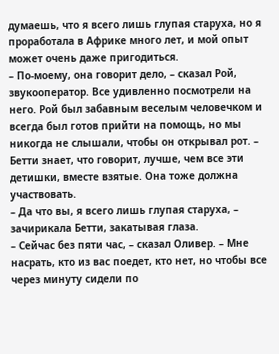думаешь, что я всего лишь глупая старуха, но я проработала в Африке много лет, и мой опыт может очень даже пригодиться.
– По-моему, она говорит дело, – сказал Рой, звукооператор. Все удивленно посмотрели на него. Рой был забавным веселым человечком и всегда был готов прийти на помощь, но мы никогда не слышали, чтобы он открывал рот. – Бетти знает, что говорит, лучше, чем все эти детишки, вместе взятые. Она тоже должна участвовать.
– Да что вы, я всего лишь глупая старуха, – зачирикала Бетти, закатывая глаза.
– Сейчас без пяти час, – сказал Оливер. – Мне насрать, кто из вас поедет, кто нет, но чтобы все через минуту сидели по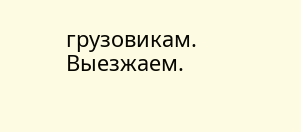грузовикам. Выезжаем.